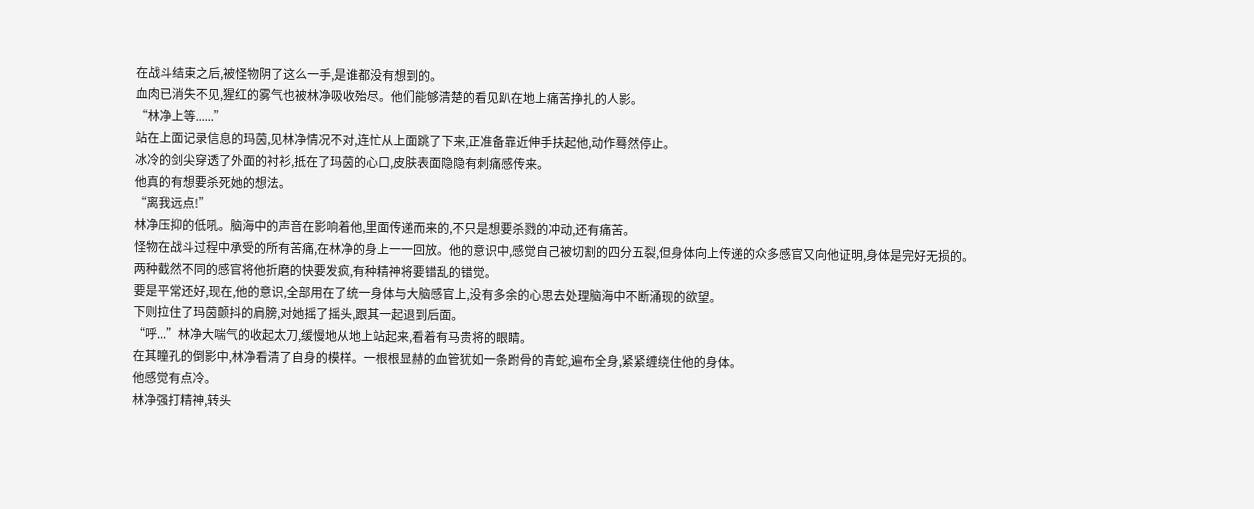在战斗结束之后,被怪物阴了这么一手,是谁都没有想到的。
血肉已消失不见,猩红的雾气也被林净吸收殆尽。他们能够清楚的看见趴在地上痛苦挣扎的人影。
“林净上等......”
站在上面记录信息的玛茵,见林净情况不对,连忙从上面跳了下来,正准备靠近伸手扶起他,动作蓦然停止。
冰冷的剑尖穿透了外面的衬衫,抵在了玛茵的心口,皮肤表面隐隐有刺痛感传来。
他真的有想要杀死她的想法。
“离我远点!”
林净压抑的低吼。脑海中的声音在影响着他,里面传递而来的,不只是想要杀戮的冲动,还有痛苦。
怪物在战斗过程中承受的所有苦痛,在林净的身上一一回放。他的意识中,感觉自己被切割的四分五裂,但身体向上传递的众多感官又向他证明,身体是完好无损的。
两种截然不同的感官将他折磨的快要发疯,有种精神将要错乱的错觉。
要是平常还好,现在,他的意识,全部用在了统一身体与大脑感官上,没有多余的心思去处理脑海中不断涌现的欲望。
下则拉住了玛茵颤抖的肩膀,对她摇了摇头,跟其一起退到后面。
“呼...”林净大喘气的收起太刀,缓慢地从地上站起来,看着有马贵将的眼睛。
在其瞳孔的倒影中,林净看清了自身的模样。一根根显赫的血管犹如一条跗骨的青蛇,遍布全身,紧紧缠绕住他的身体。
他感觉有点冷。
林净强打精神,转头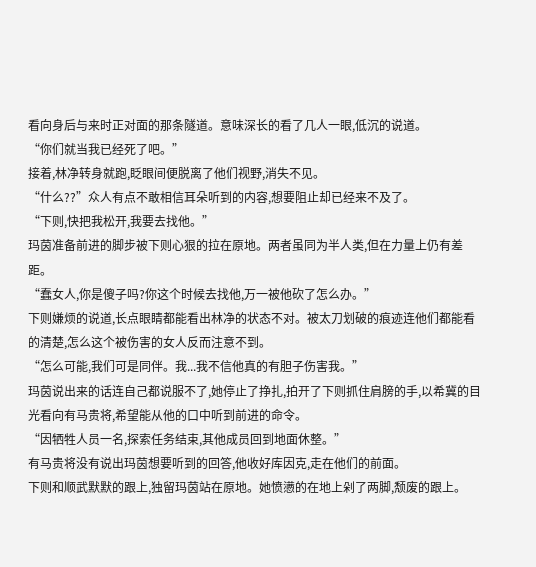看向身后与来时正对面的那条隧道。意味深长的看了几人一眼,低沉的说道。
“你们就当我已经死了吧。”
接着,林净转身就跑,眨眼间便脱离了他们视野,消失不见。
“什么??”众人有点不敢相信耳朵听到的内容,想要阻止却已经来不及了。
“下则,快把我松开,我要去找他。”
玛茵准备前进的脚步被下则心狠的拉在原地。两者虽同为半人类,但在力量上仍有差距。
“蠢女人,你是傻子吗?你这个时候去找他,万一被他砍了怎么办。”
下则嫌烦的说道,长点眼睛都能看出林净的状态不对。被太刀划破的痕迹连他们都能看的清楚,怎么这个被伤害的女人反而注意不到。
“怎么可能,我们可是同伴。我...我不信他真的有胆子伤害我。”
玛茵说出来的话连自己都说服不了,她停止了挣扎,拍开了下则抓住肩膀的手,以希冀的目光看向有马贵将,希望能从他的口中听到前进的命令。
“因牺牲人员一名,探索任务结束,其他成员回到地面休整。”
有马贵将没有说出玛茵想要听到的回答,他收好库因克,走在他们的前面。
下则和顺武默默的跟上,独留玛茵站在原地。她愤懑的在地上剁了两脚,颓废的跟上。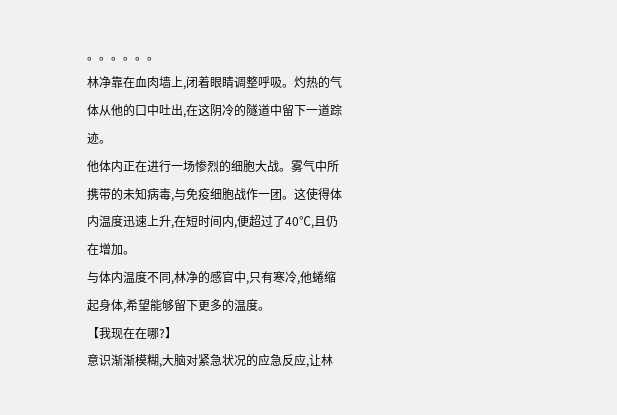。。。。。。
林净靠在血肉墙上,闭着眼睛调整呼吸。灼热的气体从他的口中吐出,在这阴冷的隧道中留下一道踪迹。
他体内正在进行一场惨烈的细胞大战。雾气中所携带的未知病毒,与免疫细胞战作一团。这使得体内温度迅速上升,在短时间内,便超过了40℃,且仍在增加。
与体内温度不同,林净的感官中,只有寒冷,他蜷缩起身体,希望能够留下更多的温度。
【我现在在哪?】
意识渐渐模糊,大脑对紧急状况的应急反应,让林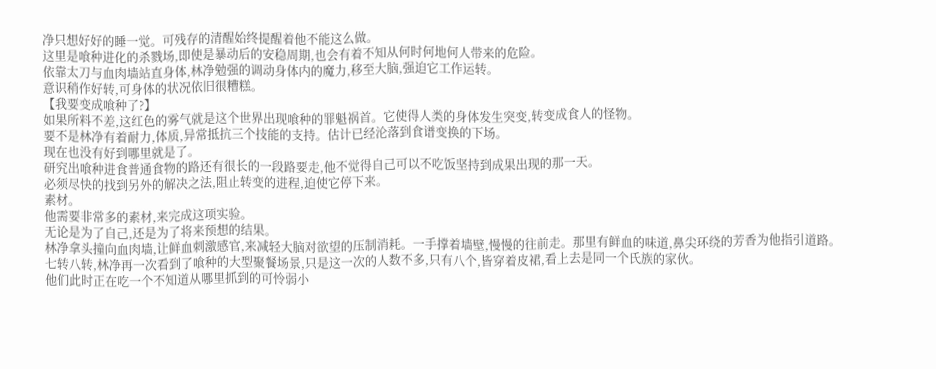净只想好好的睡一觉。可残存的清醒始终提醒着他不能这么做。
这里是喰种进化的杀戮场,即使是暴动后的安稳周期,也会有着不知从何时何地何人带来的危险。
依靠太刀与血肉墙站直身体,林净勉强的调动身体内的魔力,移至大脑,强迫它工作运转。
意识稍作好转,可身体的状况依旧很糟糕。
【我要变成喰种了?】
如果所料不差,这红色的雾气就是这个世界出现喰种的罪魁祸首。它使得人类的身体发生突变,转变成食人的怪物。
要不是林净有着耐力,体质,异常抵抗三个技能的支持。估计已经沦落到食谱变换的下场。
现在也没有好到哪里就是了。
研究出喰种进食普通食物的路还有很长的一段路要走,他不觉得自己可以不吃饭坚持到成果出现的那一天。
必须尽快的找到另外的解决之法,阻止转变的进程,迫使它停下来。
素材。
他需要非常多的素材,来完成这项实验。
无论是为了自己,还是为了将来预想的结果。
林净拿头撞向血肉墙,让鲜血刺激感官,来减轻大脑对欲望的压制消耗。一手撑着墙壁,慢慢的往前走。那里有鲜血的味道,鼻尖环绕的芳香为他指引道路。
七转八转,林净再一次看到了喰种的大型聚餐场景,只是这一次的人数不多,只有八个,皆穿着皮裙,看上去是同一个氏族的家伙。
他们此时正在吃一个不知道从哪里抓到的可怜弱小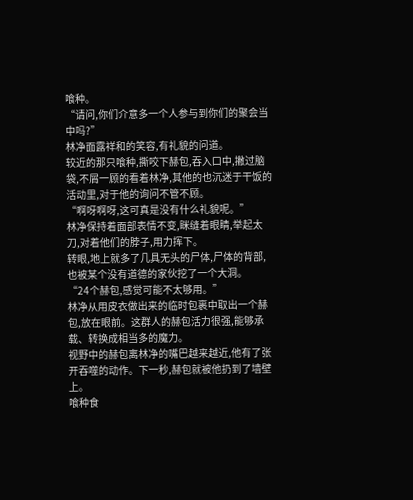喰种。
“请问,你们介意多一个人参与到你们的聚会当中吗?”
林净面露祥和的笑容,有礼貌的问道。
较近的那只喰种,撕咬下赫包,吞入口中,撇过脑袋,不屑一顾的看着林净,其他的也沉迷于干饭的活动里,对于他的询问不管不顾。
“啊呀啊呀,这可真是没有什么礼貌呢。”
林净保持着面部表情不变,眯缝着眼睛,举起太刀,对着他们的脖子,用力挥下。
转眼,地上就多了几具无头的尸体,尸体的背部,也被某个没有道德的家伙挖了一个大洞。
“24个赫包,感觉可能不太够用。”
林净从用皮衣做出来的临时包裹中取出一个赫包,放在眼前。这群人的赫包活力很强,能够承载、转换成相当多的魔力。
视野中的赫包离林净的嘴巴越来越近,他有了张开吞噬的动作。下一秒,赫包就被他扔到了墙壁上。
喰种食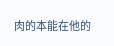肉的本能在他的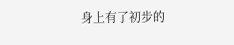身上有了初步的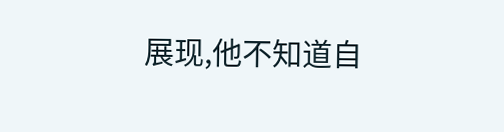展现,他不知道自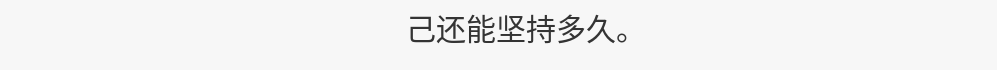己还能坚持多久。